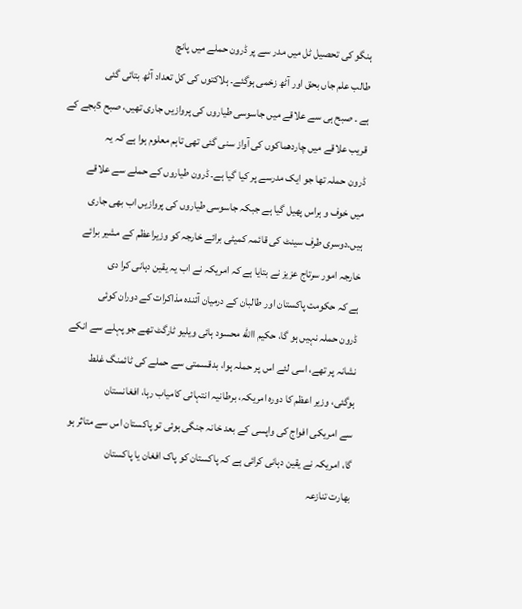ہنگو کی تحصیل ٹل میں مدر سے پر ڈرون حملے میں پانچ
طالب علم جاں بحق اور آٹھ زخمی ہوگئے۔ ہلاکتوں کی کل تعداد آٹھ بتائی گئی
ہے ۔ صبح ہی سے علاقے میں جاسوسی طیاروں کی پروازیں جاری تھیں، صبح 5بجے کے
قریب علاقے میں چاردھماکوں کی آواز سنی گئی تھی تاہم معلوم ہوا ہے کہ یہ
ڈرون حملہ تھا جو ایک مدرسے پر کیا گیا ہے۔ ڈرون طیاروں کے حملے سے علاقے
میں خوف و ہراس پھیل گیا ہے جبکہ جاسوسی طیاروں کی پروازیں اب بھی جاری
ہیں۔دوسری طرف سینٹ کی قائمہ کمیٹی برائے خارجہ کو وزیراعظم کے مشیر برائے
خارجہ امور سرتاج عزیز نے بتایا ہے کہ امریکہ نے اب یہ یقین دہانی کرا دی
ہے کہ حکومت پاکستان اور طالبان کے درمیان آئندہ مذاکرات کے دوران کوئی
ڈرون حملہ نہیں ہو گا، حکیم االله محسود ہائی ویلیو ٹارگٹ تھے جو پہلے سے انکے
نشانہ پر تھے، اسی لئے اس پر حملہ ہوا، بدقسمتی سے حملے کی ٹائمنگ غلط
ہوگئی، وزیر اعظم کا دورہ امریکہ، برطانیہ انتہائی کامیاب رہا، افغانستان
سے امریکی افواج کی واپسی کے بعد خانہ جنگی ہوئی تو پاکستان اس سے متاثر ہو
گا، امریکہ نے یقین دہانی کرائی ہے کہ پاکستان کو پاک افغان یا پاکستان
بھارت تنازعہ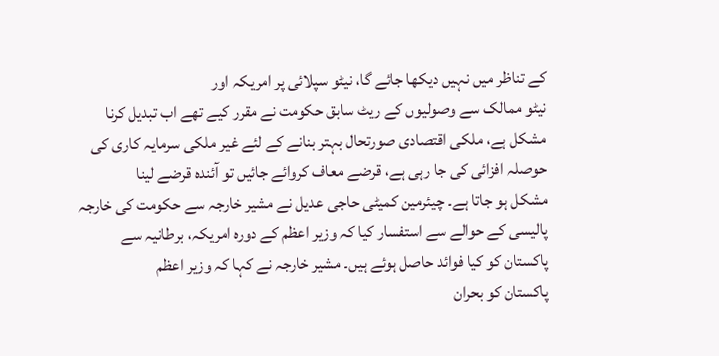کے تناظر میں نہیں دیکھا جائے گا، نیٹو سپلائی پر امریکہ اور
نیٹو ممالک سے وصولیوں کے ریٹ سابق حکومت نے مقرر کیے تھے اب تبدیل کرنا
مشکل ہے، ملکی اقتصادی صورتحال بہتر بنانے کے لئے غیر ملکی سرمایہ کاری کی
حوصلہ افزائی کی جا رہی ہے، قرضے معاف کروائے جائیں تو آئندہ قرضے لینا
مشکل ہو جاتا ہے۔ چیئرمین کمیٹی حاجی عدیل نے مشیر خارجہ سے حکومت کی خارجہ
پالیسی کے حوالے سے استفسار کیا کہ وزیر اعظم کے دورہ امریکہ، برطانیہ سے
پاکستان کو کیا فوائد حاصل ہوئے ہیں۔ مشیر خارجہ نے کہا کہ وزیر اعظم
پاکستان کو بحران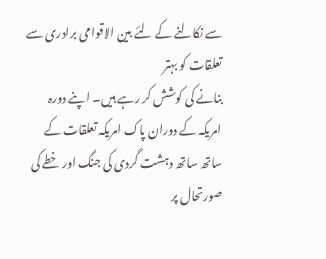سے نکالنے کے لئے بین الاقوامی برادری سے تعلقات کو بہتر
بنانے کی کوشش کر رہے ہیں۔ اپنے دورہ امریکہ کے دوران پاک امریکہ تعلقات کے
ساتھ ساتھ دہشت گردی کی جنگ اور خطے کی صورتحال پر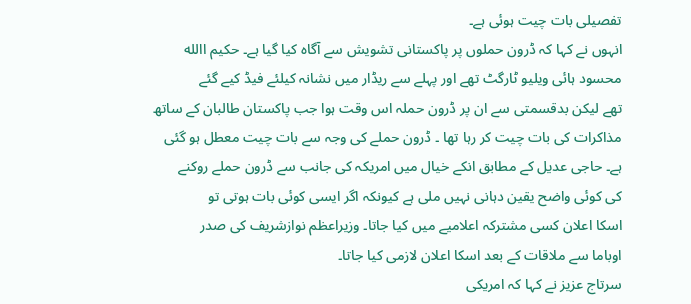تفصیلی بات چیت ہوئی ہے۔
انہوں نے کہا کہ ڈرون حملوں پر پاکستانی تشویش سے آگاہ کیا گیا ہے۔ حکیم االله
محسود ہائی ویلیو ٹارگٹ تھے اور پہلے سے ریڈار میں نشانہ کیلئے فیڈ کیے گئے
تھے لیکن بدقسمتی سے ان پر ڈرون حملہ اس وقت ہوا جب پاکستان طالبان کے ساتھ
مذاکرات کی بات چیت کر رہا تھا ۔ ڈرون حملے کی وجہ سے بات چیت معطل ہو گئی
ہے۔ حاجی عدیل کے مطابق انکے خیال میں امریکہ کی جانب سے ڈرون حملے روکنے
کی کوئی واضح یقین دہانی نہیں ملی ہے کیونکہ اگر ایسی کوئی بات ہوتی تو
اسکا اعلان کسی مشترکہ اعلامیے میں کیا جاتا۔ وزیراعظم نوازشریف کی صدر
اوباما سے ملاقات کے بعد اسکا اعلان لازمی کیا جاتا۔
سرتاج عزیز نے کہا کہ امریکی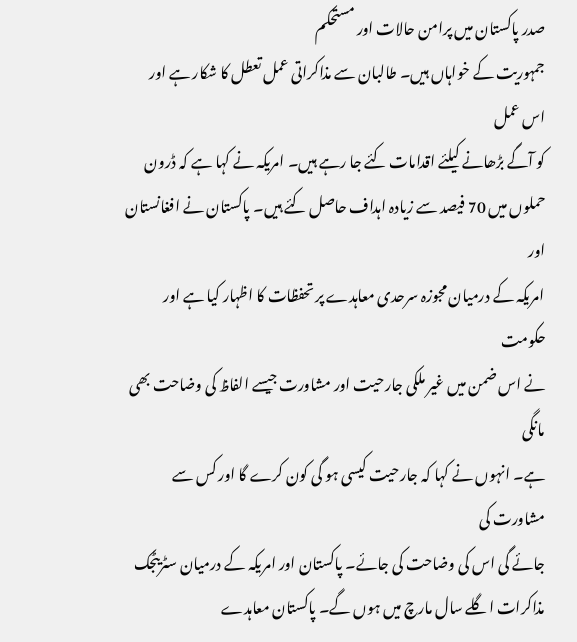صدر پاکستان میں پرامن حالات اور مستحکم
جمہوریت کے خواہاں ہیں۔ طالبان سے مذاکراتی عمل تعطل کا شکار ہے اور اس عمل
کو آگے بڑھانے کیلئے اقدامات کئے جا رہے ہیں۔ امریکہ نے کہا ہے کہ ڈرون
حملوں میں 70 فیصد سے زیادہ اہداف حاصل کئے ہیں۔ پاکستان نے افغانستان اور
امریکہ کے درمیان مجوزہ سرحدی معاہدے پر تحفظات کا اظہار کیا ہے اور حکومت
نے اس ضمن میں غیر ملکی جارحیت اور مشاورت جیسے الفاظ کی وضاحت بھی مانگی
ہے۔ انہوں نے کہا کہ جارحیت کیسی ہو گی کون کرے گا اور کس سے مشاورت کی
جائے گی اس کی وضاحت کی جائے۔ پاکستان اور امریکہ کے درمیان سٹریٹجک
مذاکرات اگلے سال مارچ میں ہوں گے۔ پاکستان معاہدے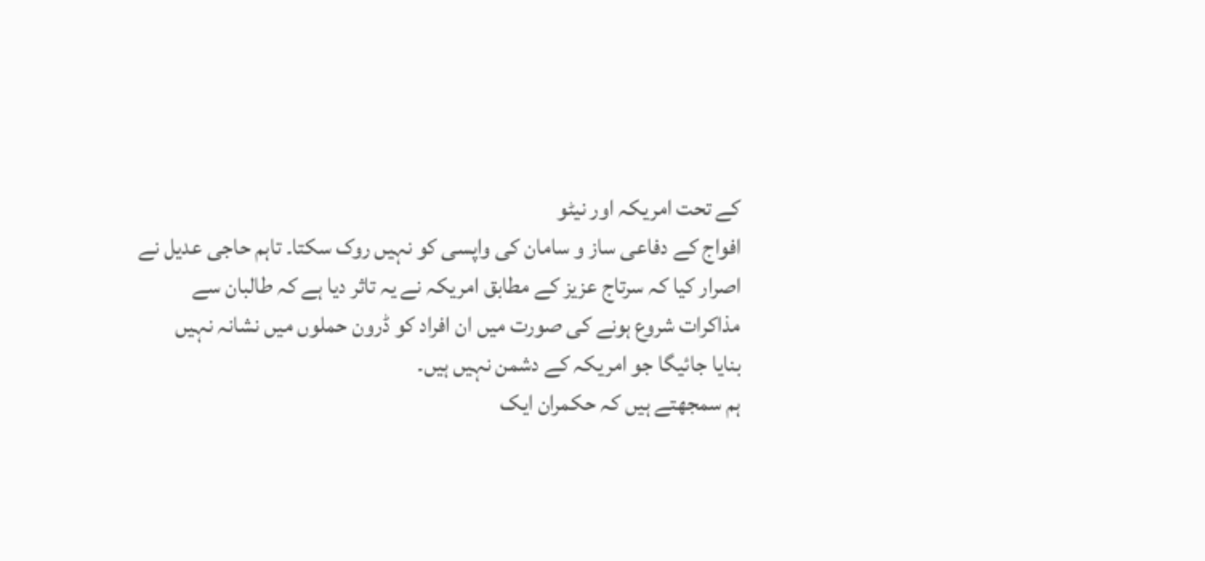کے تحت امریکہ اور نیٹو
افواج کے دفاعی ساز و سامان کی واپسی کو نہیں روک سکتا۔ تاہم حاجی عدیل نے
اصرار کیا کہ سرتاج عزیز کے مطابق امریکہ نے یہ تاثر دیا ہے کہ طالبان سے
مذاکرات شروع ہونے کی صورت میں ان افراد کو ڈرون حملوں میں نشانہ نہیں
بنایا جائیگا جو امریکہ کے دشمن نہیں ہیں۔
ہم سمجھتے ہیں کہ حکمران ایک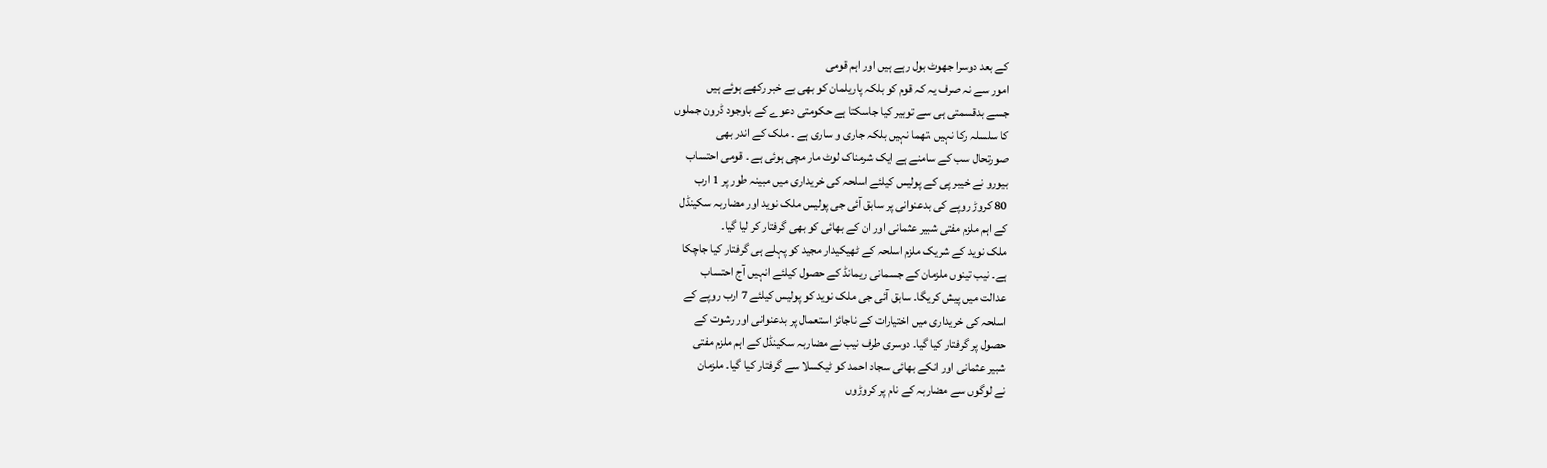کے بعد دوسرا جھوٹ بول رہے ہیں اور اہم قومی
امور سے نہ صرف یہ کہ قوم کو بلکہ پاریلمان کو بھی بے خبر رکھے ہوئے ہیں
جسے بدقسمتی ہی سے توبیر کیا جاسکتا ہے حکومتی دعوے کے باوجود ڈرون جملوں
کا سلسلہ رکا نہیں ،تھما نہیں بلکہ جاری و ساری ہے ۔ ملک کے اندر بھی
صورتحال سب کے سامنے ہے ایک شرمناک لوٹ مار مچی ہوئی ہے ۔ قومی احتساب
بیورو نے خیبر پی کے پولیس کیلئے اسلحہ کی خریداری میں مبینہ طور پر 1 ارب
80 کروڑ روپے کی بدعنوانی پر سابق آئی جی پولیس ملک نوید اور مضاربہ سکینڈل
کے اہم ملزم مفتی شبیر عثمانی اور ان کے بھائی کو بھی گرفتار کر لیا گیا۔
ملک نوید کے شریک ملزم اسلحہ کے ٹھیکیدار مجید کو پہلے ہی گرفتار کیا جاچکا
ہے۔ نیب تینوں ملزمان کے جسمانی ریمانڈ کے حصول کیلئے انہیں آج احتساب
عدالت میں پیش کریگا۔ سابق آئی جی ملک نوید کو پولیس کیلئے 7 ارب روپے کے
اسلحہ کی خریداری میں اختیارات کے ناجائز استعمال پر بدعنوانی اور رشوت کے
حصول پر گرفتار کیا گیا۔ دوسری طرف نیب نے مضاربہ سکینڈل کے اہم ملزم مفتی
شبیر عثمانی اور انکے بھائی سجاد احمد کو ٹیکسلا سے گرفتار کیا گیا۔ ملزمان
نے لوگوں سے مضاربہ کے نام پر کروڑوں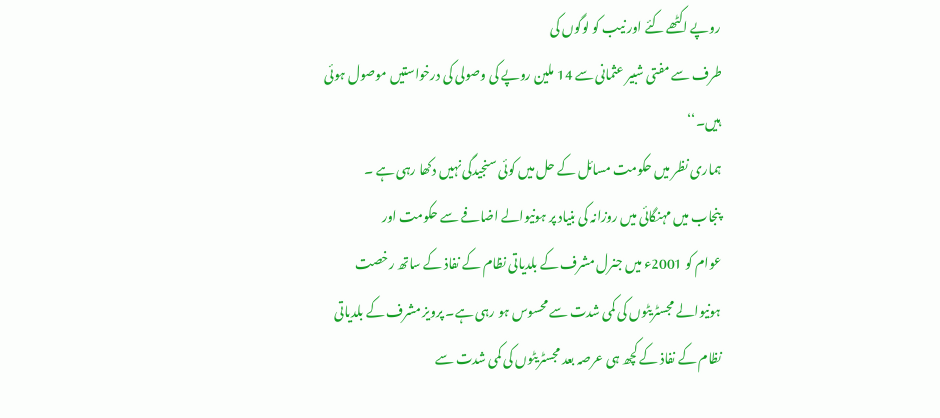روپے اکٹھے کئے اور نیب کو لوگوں کی
طرف سے مفتی شبیر عثمانی سے 14 ملین روپے کی وصولی کی درخواستیں موصول ہوئی
ہیں۔‘‘
ہماری نظر میں حکومت مسائل کے حل میں کوئی سنجیدگی نہیں دکھا رہی ہے ۔
پنجاب میں مہنگائی میں روزانہ کی بنیاد پر ہونیوالے اضافے سے حکومت اور
عوام کو 2001ء میں جنرل مشرف کے بلدیاتی نظام کے نفاذ کے ساتھ رخصت
ہونیوالے مجسٹریٹوں کی کمی شدت سے محسوس ہو رہی ہے۔ پرویز مشرف کے بلدیاتی
نظام کے نفاذ کے کچھ ہی عرصہ بعد مجسٹریٹوں کی کمی شدت سے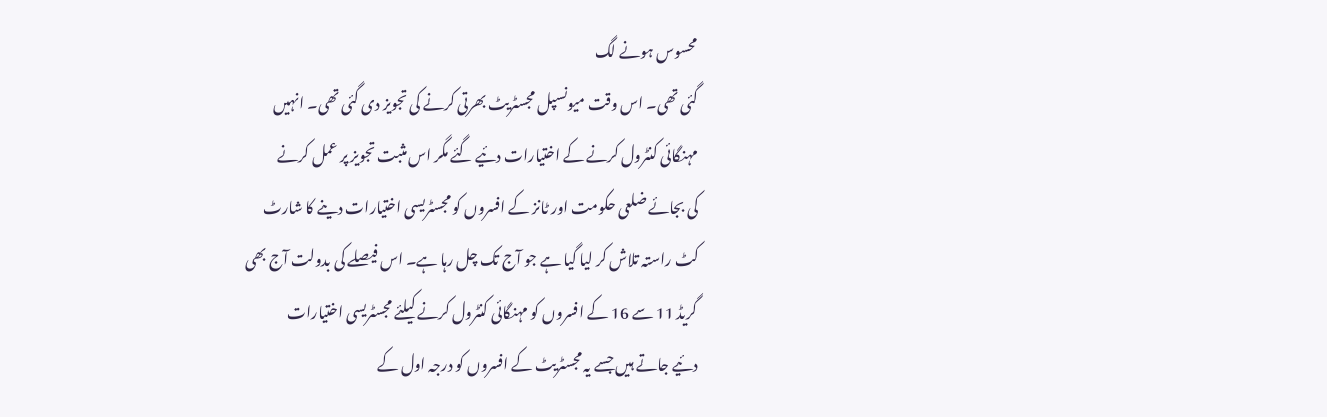محسوس ہونے لگ
گئی تھی۔ اس وقت میونسپل مجسٹریٹ بھرتی کرنے کی تجویز دی گئی تھی۔ انہیں
مہنگائی کنٹرول کرنے کے اختیارات دئیے گئے مگر اس مثبت تجویز پر عمل کرنے
کی بجائے ضلعی حکومت اور ٹانز کے افسروں کو مجسٹریسی اختیارات دینے کا شارٹ
کٹ راستہ تلاش کر لیا گیا ہے جو آج تک چل رہا ہے۔ اس فیصلے کی بدولت آج بھی
گریڈ 11 سے 16 کے افسروں کو مہنگائی کنٹرول کرنے کیلئے مجسٹریسی اختیارات
دئیے جاتے ہیں جسے یہ مجسٹریٹ کے افسروں کو درجہ اول کے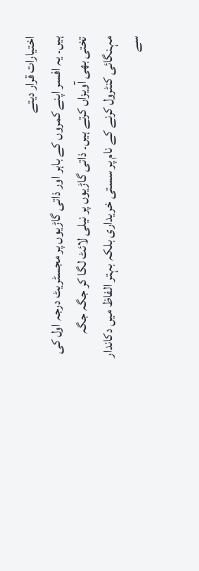اختیارات قرار دیتے
ہیں۔ یہ افسر اپنے کمروں کے باہر اور ذاتی گاڑیوں پر مجسٹریٹ درجہ اول کی
تختی بھی آویزاں کرتے ہیں۔ ذاتی گاڑیوں پر نیلی لائٹ لگا کر جگہ جگہ
مہنگائی کنٹرول کرنے کے نام پر سستی خریداری بلکہ بہتر الفاظ میں دکاندار
سے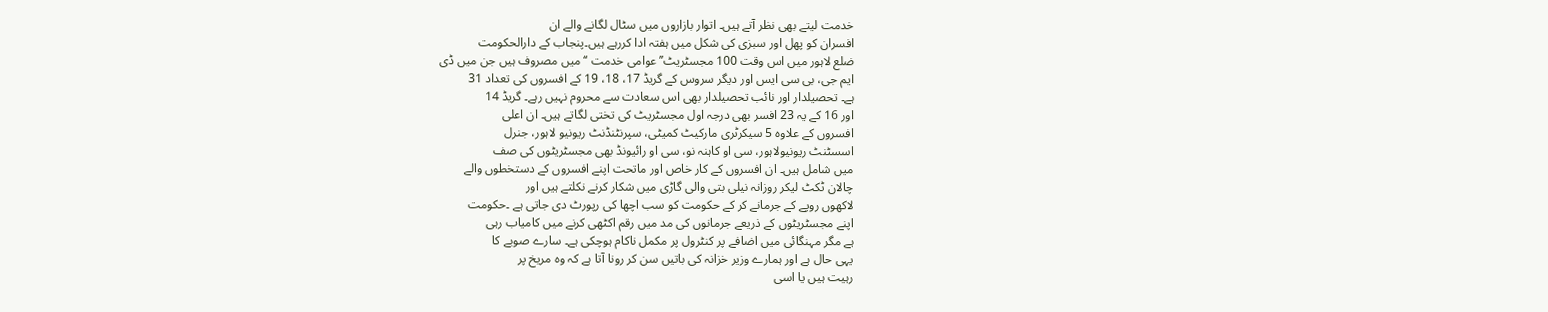خدمت لیتے بھی نظر آتے ہیں۔ اتوار بازاروں میں سٹال لگانے والے ان
افسران کو پھل اور سبزی کی شکل میں ہفتہ ادا کررہے ہیں۔پنجاب کے دارالحکومت
ضلع لاہور میں اس وقت 100 مجسٹریٹ’’ عوامی خدمت ‘‘میں مصروف ہیں جن میں ڈی
ایم جی، بی سی ایس اور دیگر سروس کے گریڈ 17، 18، 19 کے افسروں کی تعداد 31
ہے۔ تحصیلدار اور نائب تحصیلدار بھی اس سعادت سے محروم نہیں رہے۔ گریڈ 14
اور 16 کے یہ 23 افسر بھی درجہ اول مجسٹریٹ کی تختی لگاتے ہیں۔ ان اعلی
افسروں کے علاوہ 5 سیکرٹری مارکیٹ کمیٹی، سپرنٹنڈنٹ ریونیو لاہور، جنرل
اسسٹنٹ ریونیولاہور، سی او کاہنہ نو، سی او رائیونڈ بھی مجسٹریٹوں کی صف
میں شامل ہیں۔ ان افسروں کے کار خاص اور ماتحت اپنے افسروں کے دستخطوں والے
چالان ٹکٹ لیکر روزانہ نیلی بتی والی گاڑی میں شکار کرنے نکلتے ہیں اور
لاکھوں روپے کے جرمانے کر کے حکومت کو سب اچھا کی رپورٹ دی جاتی ہے ۔حکومت
اپنے مجسٹریٹوں کے ذریعے جرمانوں کی مد میں رقم اکٹھی کرنے میں کامیاب رہی
ہے مگر مہنگائی میں اضافے پر کنٹرول پر مکمل ناکام ہوچکی ہے۔ سارے صوبے کا
یہی حال ہے اور ہمارے وزیر خزانہ کی باتیں سن کر رونا آتا ہے کہ وہ مریخ پر
رہیت ہیں یا اسی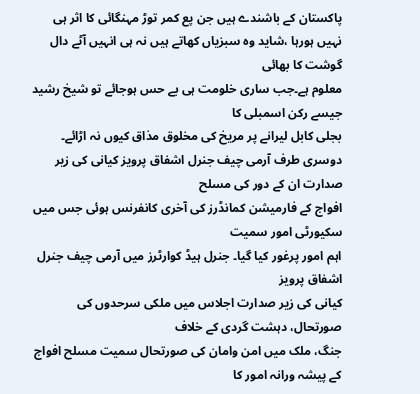پاکستان کے باشندے ہیں جن پع کمر توڑ مہنگائی کا اثر ہی
نہیں ہورہا ،شاید وہ سبزیاں کھاتے ہیں نہ ہی انہیں آٹے دال گوشت کا بھائی
معلوم ہے۔جب ساری خلومت ہی بے حس ہوجائے تو شیخ رشید جیسے رکن اسمبلی کا
بجلی کابل لیرانے پر مریخ کی مخلوق مذاق کیوں نہ اڑائے۔
دوسری طرف آرمی چیف جنرل اشفاق پرویز کیانی کی زیر صدارت ان کے دور کی مسلح
افواج کے فارمیشن کمانڈرز کی آخری کانفرنس ہوئی جس میں سکیورٹی امور سمیت
اہم امور پرغور کیا گیا۔ جنرل ہیڈ کوارٹرز میں آرمی چیف جنرل اشفاق پرویز
کیانی کی زیر صدارت اجلاس میں ملکی سرحدوں کی صورتحال، دہشت گردی کے خلاف
جنگ، ملک میں امن وامان کی صورتحال سمیت مسلح افواج کے پیشہ ورانہ امور کا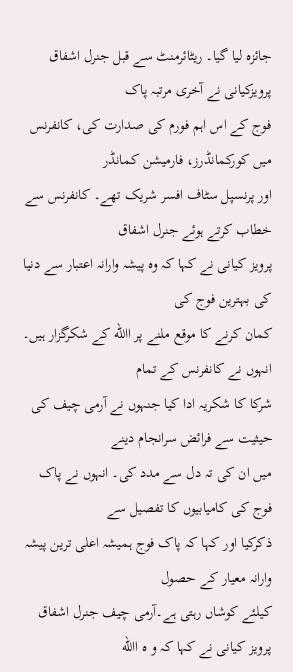جائزہ لیا گیا۔ ریٹائرمنٹ سے قبل جنرل اشفاق پرویزکیانی نے آخری مرتبہ پاک
فوج کے اس اہم فورم کی صدارت کی، کانفرنس میں کورکمانڈرز، فارمیشن کمانڈر
اور پرنسپل سٹاف افسر شریک تھے۔ کانفرنس سے خطاب کرتے ہوئے جنرل اشفاق
پرویز کیانی نے کہا کہ وہ پیشہ وارانہ اعتبار سے دنیا کی بہترین فوج کی
کمان کرنے کا موقع ملنے پر االله کے شکرگزار ہیں۔ انہوں نے کانفرنس کے تمام
شرکا کا شکریہ ادا کیا جنہوں نے آرمی چیف کی حیثیت سے فرائض سرانجام دینے
میں ان کی تہ دل سے مدد کی۔ انہوں نے پاک فوج کی کامیابیوں کا تفصیل سے
ذکرکیا اور کہا کہ پاک فوج ہمیشہ اعلی ترین پیشہ وارانہ معیار کے حصول
کیلئے کوشاں رہتی ہے۔آرمی چیف جنرل اشفاق پرویز کیانی نے کہا کہ و ہ االله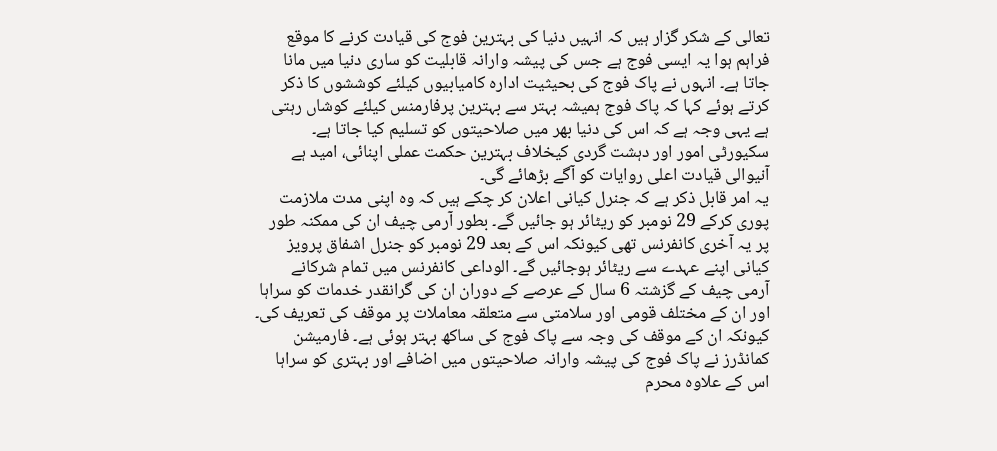تعالی کے شکر گزار ہیں کہ انہیں دنیا کی بہترین فوج کی قیادت کرنے کا موقع
فراہم ہوا یہ ایسی فوج ہے جس کی پیشہ وارانہ قابلیت کو ساری دنیا میں مانا
جاتا ہے۔ انہوں نے پاک فوج کی بحیثیت ادارہ کامیابیوں کیلئے کوششوں کا ذکر
کرتے ہوئے کہا کہ پاک فوج ہمیشہ بہتر سے بہترین پرفارمنس کیلئے کوشاں رہتی
ہے یہی وجہ ہے کہ اس کی دنیا بھر میں صلاحیتوں کو تسلیم کیا جاتا ہے۔
سکیورٹی امور اور دہشت گردی کیخلاف بہترین حکمت عملی اپنائی، امید ہے
آنیوالی قیادت اعلی روایات کو آگے بڑھائے گی۔
یہ امر قابل ذکر ہے کہ جنرل کیانی اعلان کر چکے ہیں کہ وہ اپنی مدت ملازمت
پوری کرکے 29 نومبر کو ریٹائر ہو جائیں گے۔ بطور آرمی چیف ان کی ممکنہ طور
پر یہ آخری کانفرنس تھی کیونکہ اس کے بعد 29 نومبر کو جنرل اشفاق پرویز
کیانی اپنے عہدے سے ریٹائر ہوجائیں گے۔ الوداعی کانفرنس میں تمام شرکانے
آرمی چیف کے گزشتہ 6 سال کے عرصے کے دوران ان کی گرانقدر خدمات کو سراہا
اور ان کے مختلف قومی اور سلامتی سے متعلقہ معاملات پر موقف کی تعریف کی۔
کیونکہ ان کے موقف کی وجہ سے پاک فوج کی ساکھ بہتر ہوئی ہے۔ فارمیشن
کمانڈرز نے پاک فوج کی پیشہ وارانہ صلاحیتوں میں اضافے اور بہتری کو سراہا
اس کے علاوہ محرم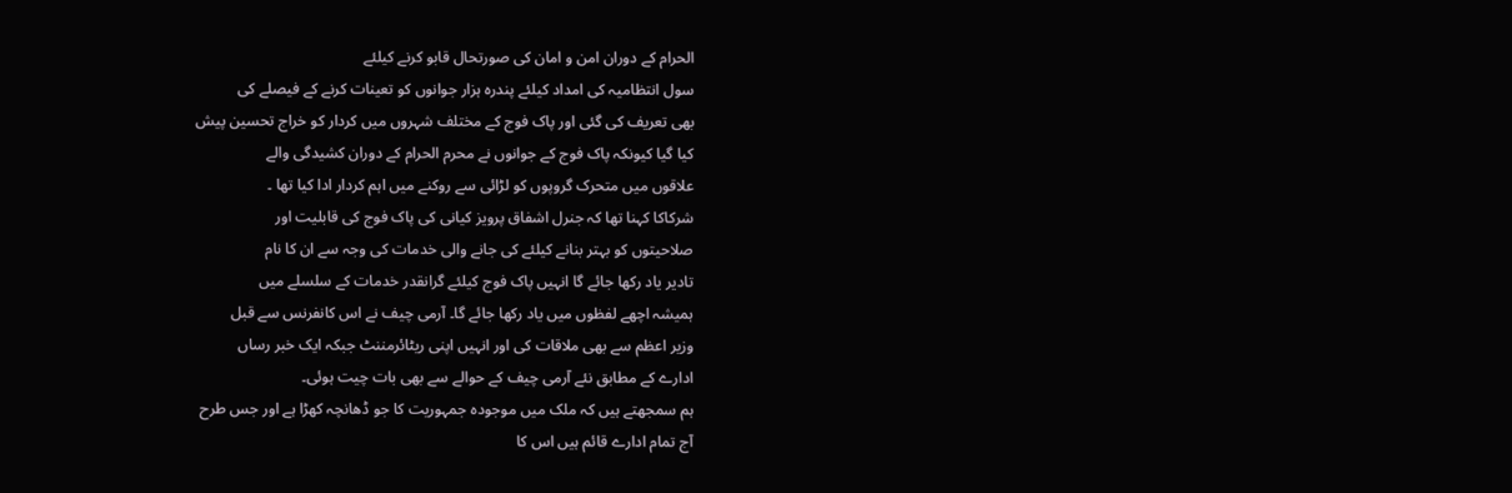الحرام کے دوران امن و امان کی صورتحال قابو کرنے کیلئے
سول انتظامیہ کی امداد کیلئے پندرہ ہزار جوانوں کو تعینات کرنے کے فیصلے کی
بھی تعریف کی گئی اور پاک فوج کے مختلف شہروں میں کردار کو خراج تحسین پیش
کیا گیا کیونکہ پاک فوج کے جوانوں نے محرم الحرام کے دوران کشیدگی والے
علاقوں میں متحرک گروپوں کو لڑائی سے روکنے میں اہم کردار ادا کیا تھا ۔
شرکاکا کہنا تھا کہ جنرل اشفاق پرویز کیانی کی پاک فوج کی قابلیت اور
صلاحیتوں کو بہتر بنانے کیلئے کی جانے والی خدمات کی وجہ سے ان کا نام
تادیر یاد رکھا جائے گا انہیں پاک فوج کیلئے گرانقدر خدمات کے سلسلے میں
ہمیشہ اچھے لفظوں میں یاد رکھا جائے گا۔ آرمی چیف نے اس کانفرنس سے قبل
وزیر اعظم سے بھی ملاقات کی اور انہیں اپنی ریٹائرمننٹ جبکہ ایک خبر رساں
ادارے کے مطابق نئے آرمی چیف کے حوالے سے بھی بات چیت ہوئی۔
ہم سمجھتے ہیں کہ ملک میں موجودہ جمہوریت کا جو ڈھانچہ کھڑا ہے اور جس طرح
آج تمام ادارے قائم ہیں اس کا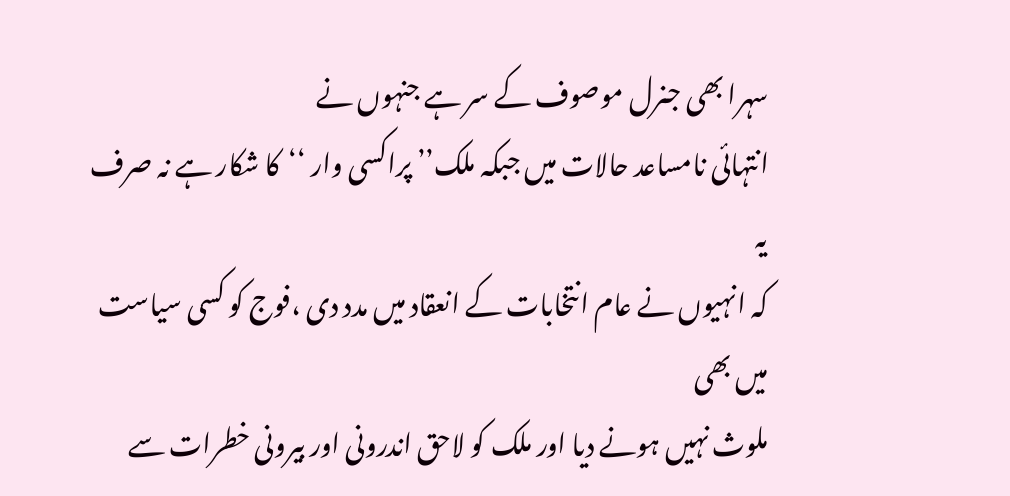سہرا بھی جنرل موصوف کے سر ہے جنہوں نے
انتہائی نامساعد حالات میں جبکہ ملک’’ پراکسی وار ‘‘کا شکار ہے نہ صرف یہ
کہ انہیوں نے عام انتخابات کے انعقاد میں مدد دی ،فوج کو کسی سیاست میں بھی
ملوث نہیں ہونے دیا اور ملک کو لاحق اندرونی اور بیرونی خطرات سے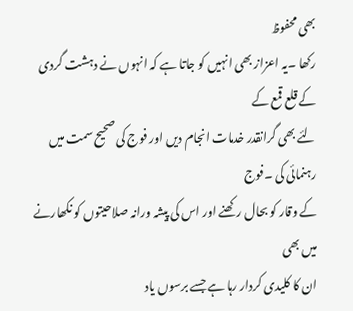بھی محفوظ
رکھا ۔یہ اعزاز بھی انہیں کو جاتا ہے کہ انہوں نے دہشت گردی کے قلع قمع کے
لئے بھی گرانقدر خدمات انجام دیں اور فوج کی صحیح سمت میں رہنمائی کی ۔فوج
کے وقار کو بحال رکھنے اور اس کی پیشہ ورانہ صلاحیتوں کو نکھارنے میں بھی
ان کا کلیدی کردار رہا ہے جسے برسوں یاد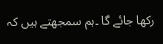رکھا جائے گا ۔ہم سمجھتے ہیں کہ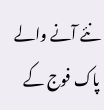نئے آنے والے پاک فوج کے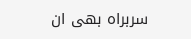سربراہ بھی ان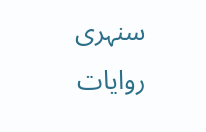سنہری روایات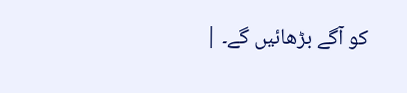کو آگے بڑھائیں گے۔ |